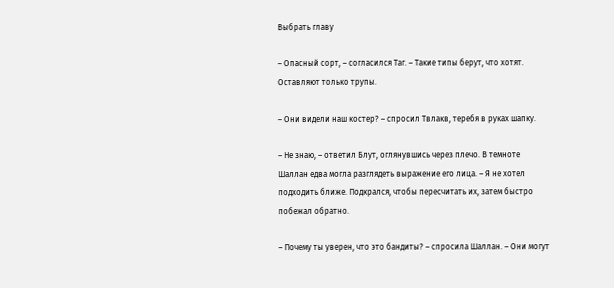Выбрать главу

– Опасный сорт, – согласился Таг. – Такие типы берут, что хотят. Оставляют только трупы.

– Они видели наш костер? – спросил Твлакв, теребя в руках шапку.

– Не знаю, – ответил Блут, оглянувшись через плечо. В темноте Шаллан едва могла разглядеть выражение его лица. – Я не хотел подходить ближе. Подкрался, чтобы пересчитать их, затем быстро побежал обратно.

– Почему ты уверен, что это бандиты? – спросила Шаллан. – Они могут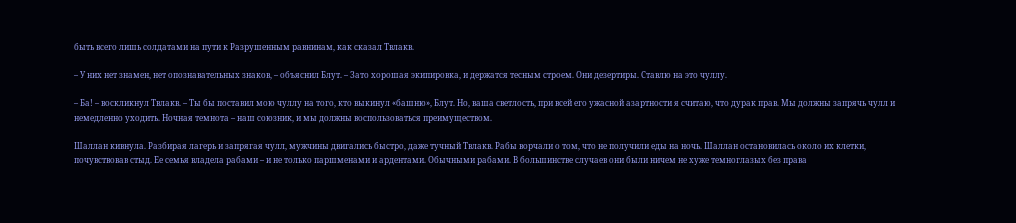быть всего лишь солдатами на пути к Разрушенным равнинам, как сказал Твлакв.

– У них нет знамен, нет опознавательных знаков, – объяснил Блут. – Зато хорошая экипировка, и держатся тесным строем. Они дезертиры. Ставлю на это чуллу.

– Ба! – воскликнул Твлакв. – Ты бы поставил мою чуллу на того, кто выкинул «башню», Блут. Но, ваша светлость, при всей его ужасной азартности я считаю, что дурак прав. Мы должны запрячь чулл и немедленно уходить. Ночная темнота – наш союзник, и мы должны воспользоваться преимуществом.

Шаллан кивнула. Разбирая лагерь и запрягая чулл, мужчины двигались быстро, даже тучный Твлакв. Рабы ворчали о том, что не получили еды на ночь. Шаллан остановилась около их клетки, почувствовав стыд. Ее семья владела рабами – и не только паршменами и ардентами. Обычными рабами. В большинстве случаев они были ничем не хуже темноглазых без права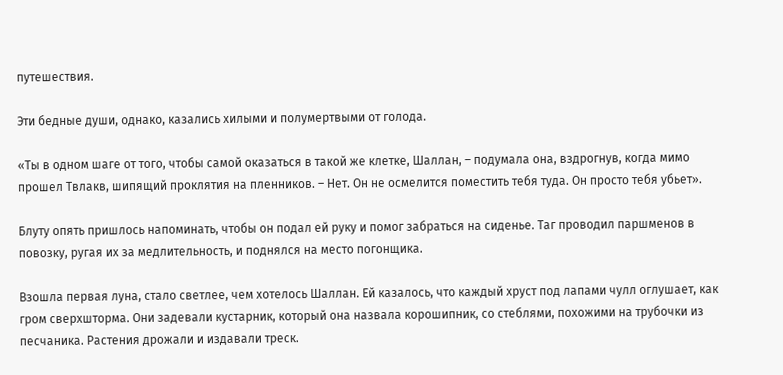путешествия.

Эти бедные души, однако, казались хилыми и полумертвыми от голода.

«Ты в одном шаге от того, чтобы самой оказаться в такой же клетке, Шаллан, – подумала она, вздрогнув, когда мимо прошел Твлакв, шипящий проклятия на пленников. – Нет. Он не осмелится поместить тебя туда. Он просто тебя убьет».

Блуту опять пришлось напоминать, чтобы он подал ей руку и помог забраться на сиденье. Таг проводил паршменов в повозку, ругая их за медлительность, и поднялся на место погонщика.

Взошла первая луна, стало светлее, чем хотелось Шаллан. Ей казалось, что каждый хруст под лапами чулл оглушает, как гром сверхшторма. Они задевали кустарник, который она назвала корошипник, со стеблями, похожими на трубочки из песчаника. Растения дрожали и издавали треск.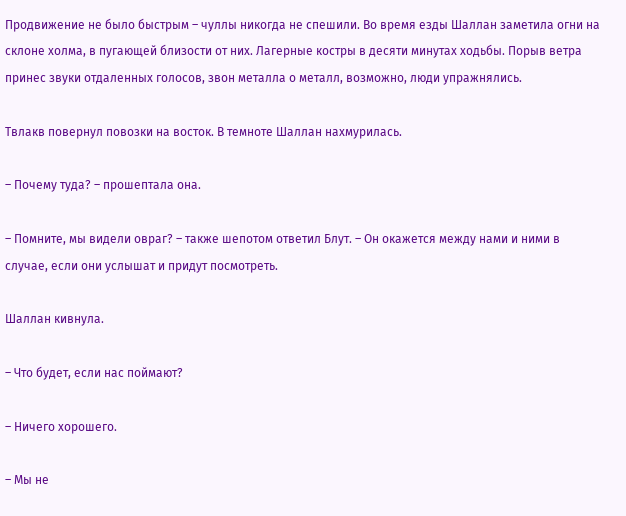Продвижение не было быстрым – чуллы никогда не спешили. Во время езды Шаллан заметила огни на склоне холма, в пугающей близости от них. Лагерные костры в десяти минутах ходьбы. Порыв ветра принес звуки отдаленных голосов, звон металла о металл, возможно, люди упражнялись.

Твлакв повернул повозки на восток. В темноте Шаллан нахмурилась.

– Почему туда? – прошептала она.

– Помните, мы видели овраг? – также шепотом ответил Блут. – Он окажется между нами и ними в случае, если они услышат и придут посмотреть.

Шаллан кивнула.

– Что будет, если нас поймают?

– Ничего хорошего.

– Мы не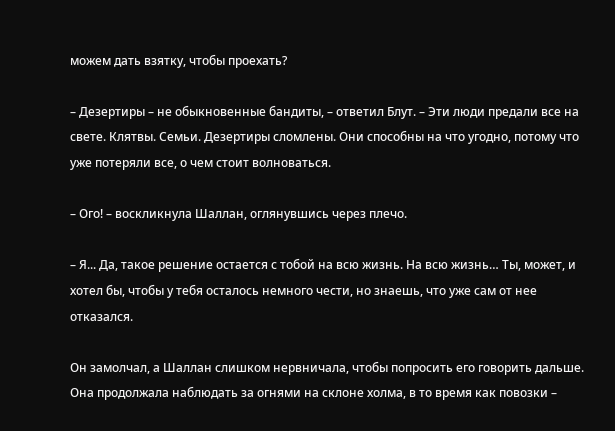можем дать взятку, чтобы проехать?

– Дезертиры – не обыкновенные бандиты, – ответил Блут. – Эти люди предали все на свете. Клятвы. Семьи. Дезертиры сломлены. Они способны на что угодно, потому что уже потеряли все, о чем стоит волноваться.

– Ого! – воскликнула Шаллан, оглянувшись через плечо.

– Я... Да, такое решение остается с тобой на всю жизнь. На всю жизнь… Ты, может, и хотел бы, чтобы у тебя осталось немного чести, но знаешь, что уже сам от нее отказался.

Он замолчал, а Шаллан слишком нервничала, чтобы попросить его говорить дальше. Она продолжала наблюдать за огнями на склоне холма, в то время как повозки –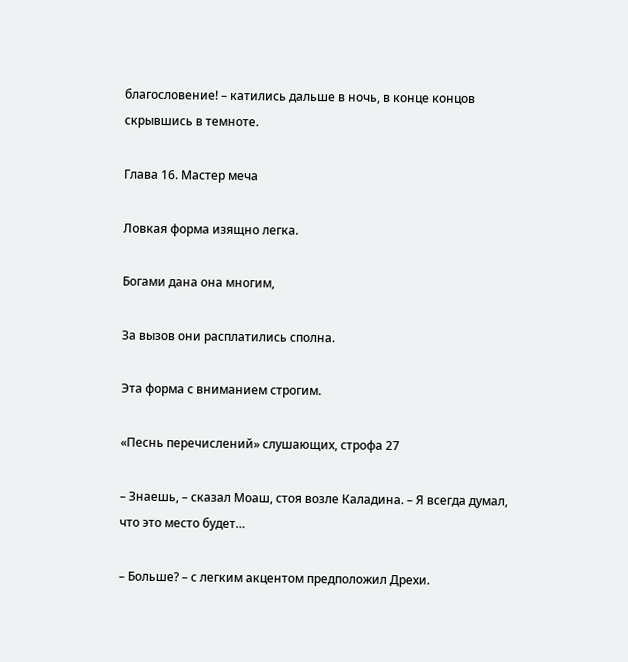благословение! – катились дальше в ночь, в конце концов скрывшись в темноте.

Глава 16. Мастер меча

Ловкая форма изящно легка.

Богами дана она многим,

За вызов они расплатились сполна.

Эта форма с вниманием строгим.

«Песнь перечислений» слушающих, строфа 27

– Знаешь, – сказал Моаш, стоя возле Каладина. – Я всегда думал, что это место будет…

– Больше? – с легким акцентом предположил Дрехи.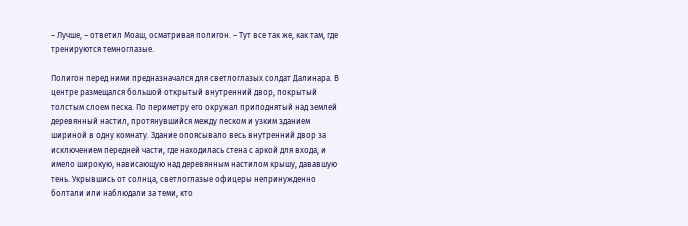– Лучше, – ответил Моаш, осматривая полигон. – Тут все так же, как там, где тренируются темноглазые.

Полигон перед ними предназначался для светлоглазых солдат Далинара. В центре размещался большой открытый внутренний двор, покрытый толстым слоем песка. По периметру его окружал приподнятый над землей деревянный настил, протянувшийся между песком и узким зданием шириной в одну комнату. Здание опоясывало весь внутренний двор за исключением передней части, где находилась стена с аркой для входа, и имело широкую, нависающую над деревянным настилом крышу, дававшую тень. Укрывшись от солнца, светлоглазые офицеры непринужденно болтали или наблюдали за теми, кто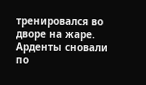тренировался во дворе на жаре. Арденты сновали по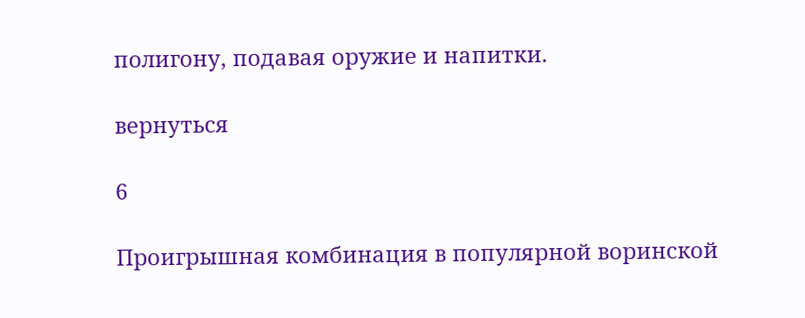полигону, подавая оружие и напитки.

вернуться

6

Проигрышная комбинация в популярной воринской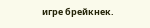игре брейкнек.